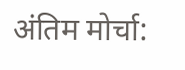अंतिम मोर्चा: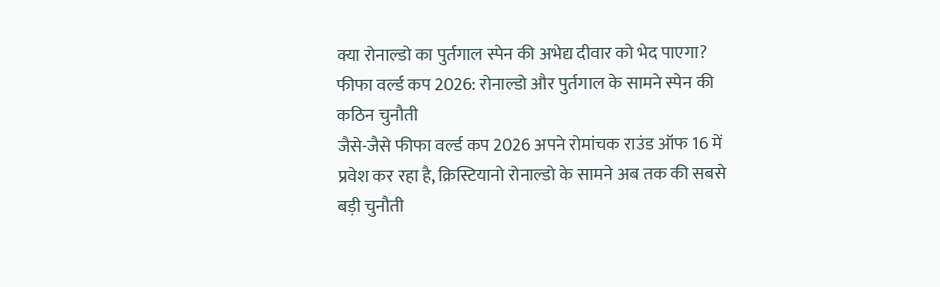क्या रोनाल्डो का पुर्तगाल स्पेन की अभेद्य दीवार को भेद पाएगा?
फीफा वर्ल्ड कप 2026: रोनाल्डो और पुर्तगाल के सामने स्पेन की कठिन चुनौती
जैसे-जैसे फीफा वर्ल्ड कप 2026 अपने रोमांचक राउंड ऑफ 16 में प्रवेश कर रहा है, क्रिस्टियानो रोनाल्डो के सामने अब तक की सबसे बड़ी चुनौती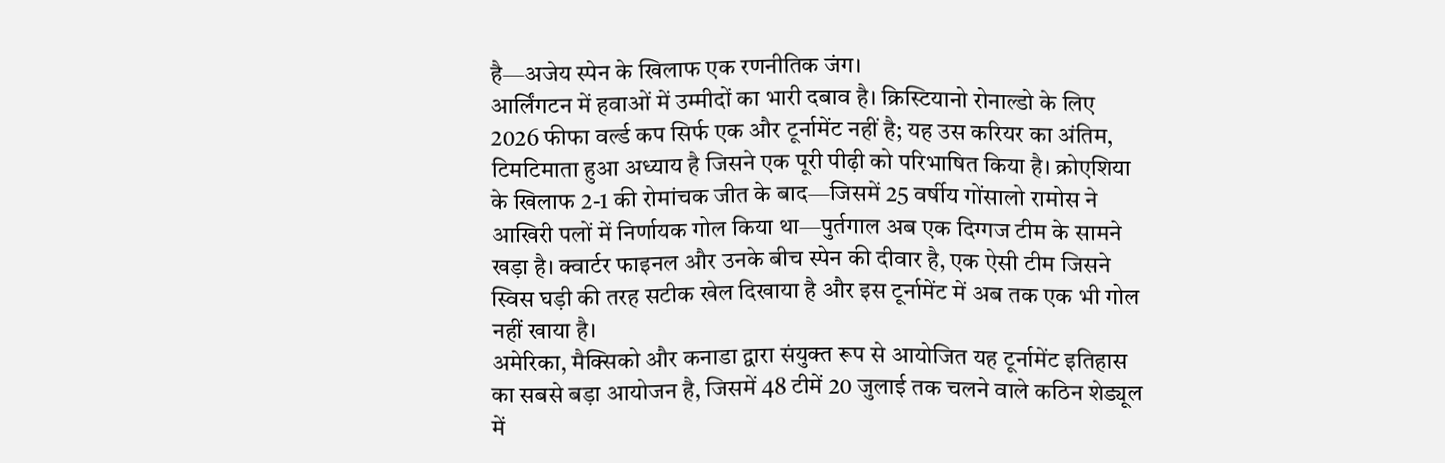है—अजेय स्पेन के खिलाफ एक रणनीतिक जंग।
आर्लिंगटन में हवाओं में उम्मीदों का भारी दबाव है। क्रिस्टियानो रोनाल्डो के लिए 2026 फीफा वर्ल्ड कप सिर्फ एक और टूर्नामेंट नहीं है; यह उस करियर का अंतिम, टिमटिमाता हुआ अध्याय है जिसने एक पूरी पीढ़ी को परिभाषित किया है। क्रोएशिया के खिलाफ 2-1 की रोमांचक जीत के बाद—जिसमें 25 वर्षीय गोंसालो रामोस ने आखिरी पलों में निर्णायक गोल किया था—पुर्तगाल अब एक दिग्गज टीम के सामने खड़ा है। क्वार्टर फाइनल और उनके बीच स्पेन की दीवार है, एक ऐसी टीम जिसने स्विस घड़ी की तरह सटीक खेल दिखाया है और इस टूर्नामेंट में अब तक एक भी गोल नहीं खाया है।
अमेरिका, मैक्सिको और कनाडा द्वारा संयुक्त रूप से आयोजित यह टूर्नामेंट इतिहास का सबसे बड़ा आयोजन है, जिसमें 48 टीमें 20 जुलाई तक चलने वाले कठिन शेड्यूल में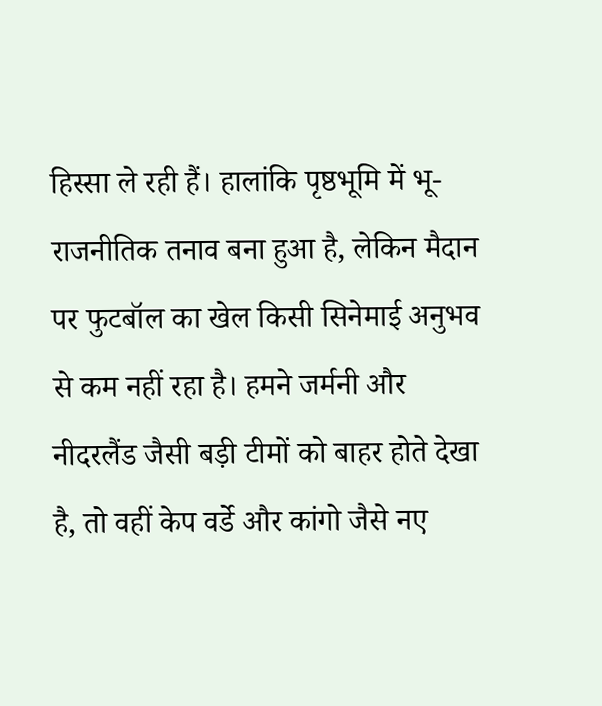हिस्सा ले रही हैं। हालांकि पृष्ठभूमि में भू-राजनीतिक तनाव बना हुआ है, लेकिन मैदान पर फुटबॉल का खेल किसी सिनेमाई अनुभव से कम नहीं रहा है। हमने जर्मनी और नीदरलैंड जैसी बड़ी टीमों को बाहर होते देखा है, तो वहीं केप वर्डे और कांगो जैसे नए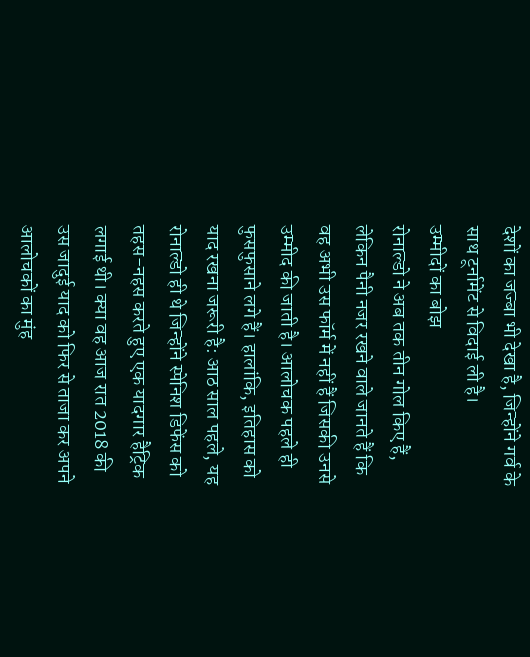देशों का जज्बा भी देखा है, जिन्होंने गर्व के साथ टूर्नामेंट से विदाई ली है।
उम्मीदों का बोझ
रोनाल्डो ने अब तक तीन गोल किए हैं, लेकिन पैनी नजर रखने वाले जानते हैं कि वह अभी उस फॉर्म में नहीं हैं जिसकी उनसे उम्मीद की जाती है। आलोचक पहले ही फुसफुसाने लगे हैं। हालांकि, इतिहास को याद रखना जरूरी है: आठ साल पहले, यह रोनाल्डो ही थे जिन्होंने स्पेनिश डिफेंस को तहस-नहस करते हुए एक यादगार हैट्रिक लगाई थी। क्या वह आज रात 2018 की उस जादुई याद को फिर से ताजा कर अपने आलोचकों का मुंह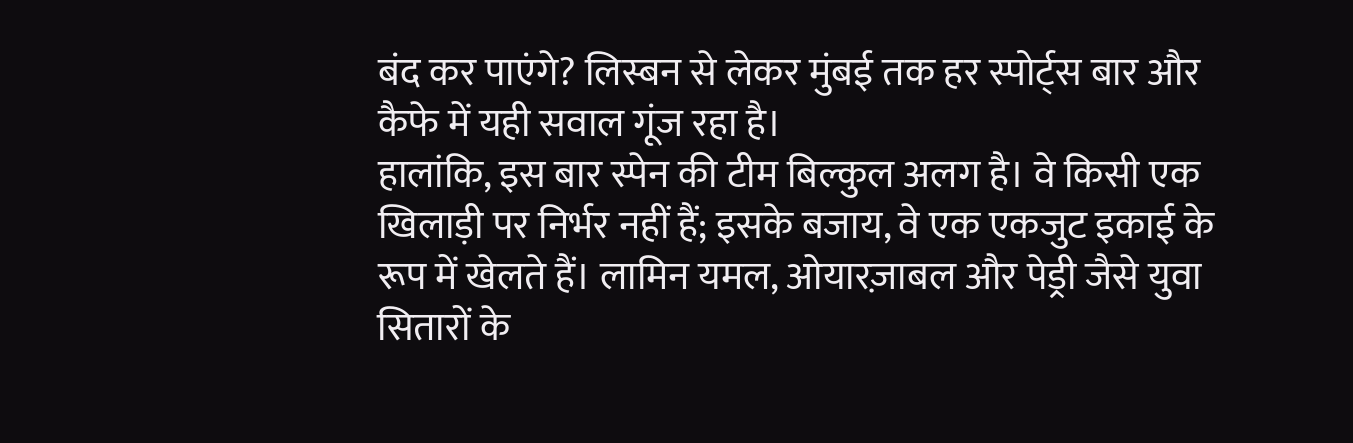बंद कर पाएंगे? लिस्बन से लेकर मुंबई तक हर स्पोर्ट्स बार और कैफे में यही सवाल गूंज रहा है।
हालांकि, इस बार स्पेन की टीम बिल्कुल अलग है। वे किसी एक खिलाड़ी पर निर्भर नहीं हैं; इसके बजाय, वे एक एकजुट इकाई के रूप में खेलते हैं। लामिन यमल, ओयारज़ाबल और पेड्री जैसे युवा सितारों के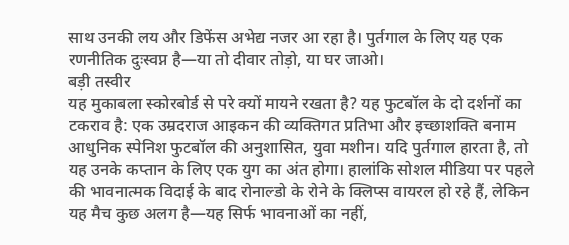साथ उनकी लय और डिफेंस अभेद्य नजर आ रहा है। पुर्तगाल के लिए यह एक रणनीतिक दुःस्वप्न है—या तो दीवार तोड़ो, या घर जाओ।
बड़ी तस्वीर
यह मुकाबला स्कोरबोर्ड से परे क्यों मायने रखता है? यह फुटबॉल के दो दर्शनों का टकराव है: एक उम्रदराज आइकन की व्यक्तिगत प्रतिभा और इच्छाशक्ति बनाम आधुनिक स्पेनिश फुटबॉल की अनुशासित, युवा मशीन। यदि पुर्तगाल हारता है, तो यह उनके कप्तान के लिए एक युग का अंत होगा। हालांकि सोशल मीडिया पर पहले की भावनात्मक विदाई के बाद रोनाल्डो के रोने के क्लिप्स वायरल हो रहे हैं, लेकिन यह मैच कुछ अलग है—यह सिर्फ भावनाओं का नहीं,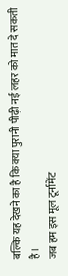बल्कि यह देखने का है कि क्या पुरानी पीढ़ी नई लहर को मात दे सकती है।
जब हम इस मूल टूर्नामेंट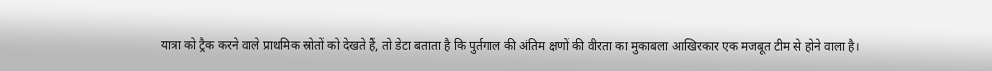यात्रा को ट्रैक करने वाले प्राथमिक स्रोतों को देखते हैं, तो डेटा बताता है कि पुर्तगाल की अंतिम क्षणों की वीरता का मुकाबला आखिरकार एक मजबूत टीम से होने वाला है।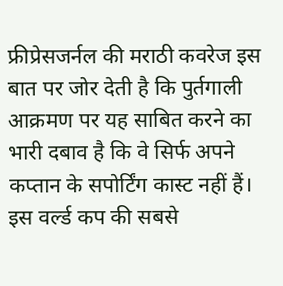फ्रीप्रेसजर्नल की मराठी कवरेज इस बात पर जोर देती है कि पुर्तगाली आक्रमण पर यह साबित करने का भारी दबाव है कि वे सिर्फ अपने कप्तान के सपोर्टिंग कास्ट नहीं हैं। इस वर्ल्ड कप की सबसे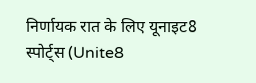निर्णायक रात के लिए यूनाइट8 स्पोर्ट्स (Unite8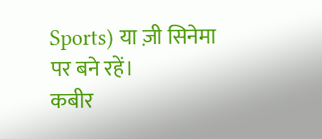Sports) या ज़ी सिनेमा पर बने रहें।
कबीर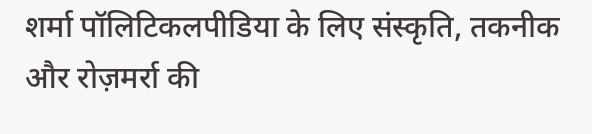शर्मा पॉलिटिकलपीडिया के लिए संस्कृति, तकनीक और रोज़मर्रा की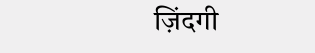ज़िंदगी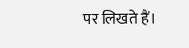पर लिखते हैं।